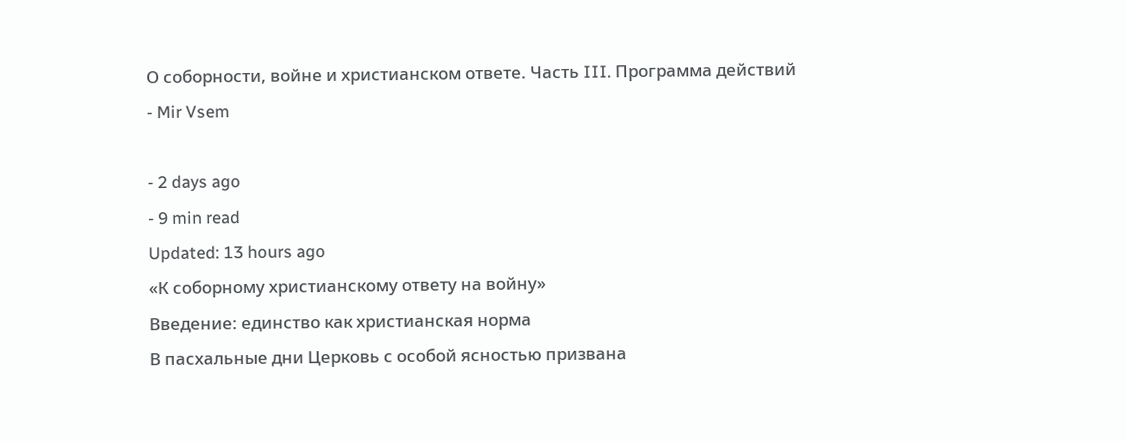О соборности, войне и христианском ответе. Часть III. Программа действий
- Mir Vsem

- 2 days ago
- 9 min read
Updated: 13 hours ago
«К соборному христианскому ответу на войну»
Введение: единство как христианская норма
В пасхальные дни Церковь с особой ясностью призвана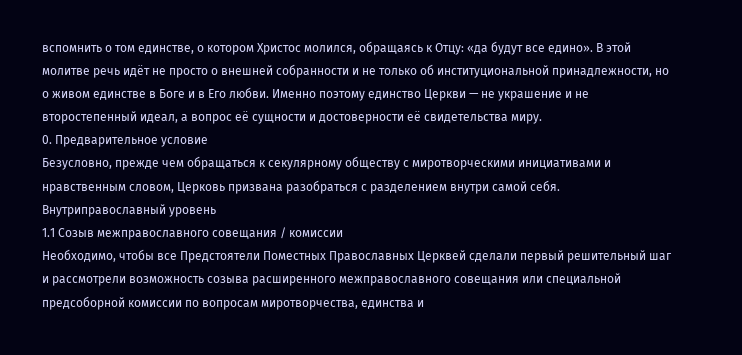вспомнить о том единстве, о котором Христос молился, обращаясь к Отцу: «да будут все едино». В этой молитве речь идёт не просто о внешней собранности и не только об институциональной принадлежности, но о живом единстве в Боге и в Его любви. Именно поэтому единство Церкви — не украшение и не второстепенный идеал, а вопрос её сущности и достоверности её свидетельства миру.
0. Предварительное условие
Безусловно, прежде чем обращаться к секулярному обществу с миротворческими инициативами и нравственным словом, Церковь призвана разобраться с разделением внутри самой себя.
Внутриправославный уровень
1.1 Созыв межправославного совещания / комиссии
Необходимо, чтобы все Предстоятели Поместных Православных Церквей сделали первый решительный шаг и рассмотрели возможность созыва расширенного межправославного совещания или специальной предсоборной комиссии по вопросам миротворчества, единства и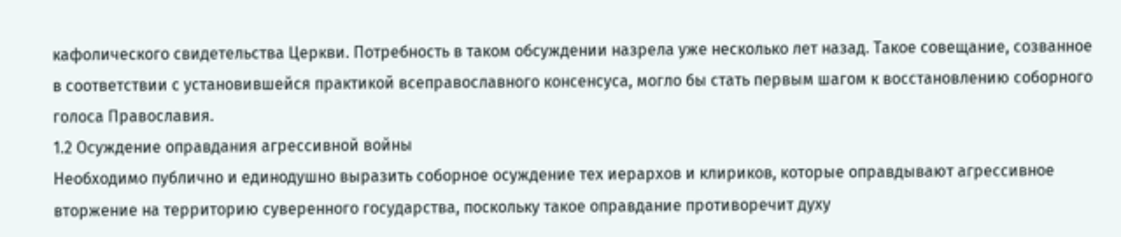кафолического свидетельства Церкви. Потребность в таком обсуждении назрела уже несколько лет назад. Такое совещание, созванное в соответствии с установившейся практикой всеправославного консенсуса, могло бы стать первым шагом к восстановлению соборного голоса Православия.
1.2 Осуждение оправдания агрессивной войны
Необходимо публично и единодушно выразить соборное осуждение тех иерархов и клириков, которые оправдывают агрессивное вторжение на территорию суверенного государства, поскольку такое оправдание противоречит духу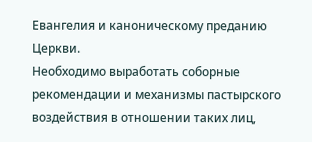Евангелия и каноническому преданию Церкви.
Необходимо выработать соборные рекомендации и механизмы пастырского воздействия в отношении таких лиц,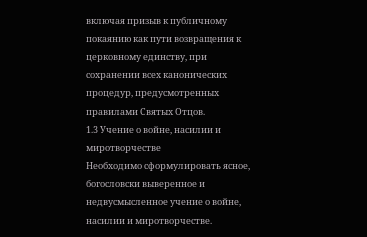включая призыв к публичному покаянию как пути возвращения к церковному единству, при сохранении всех канонических процедур, предусмотренных правилами Святых Отцов.
1.3 Учение о войне, насилии и миротворчестве
Необходимо сформулировать ясное, богословски выверенное и недвусмысленное учение о войне, насилии и миротворчестве.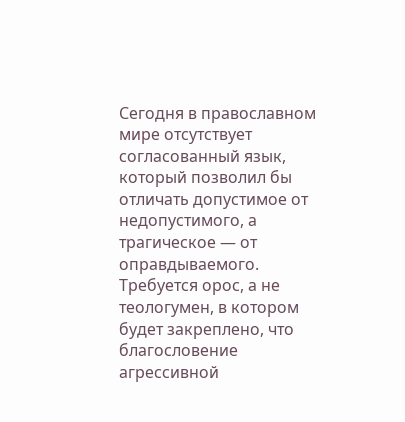Сегодня в православном мире отсутствует согласованный язык, который позволил бы отличать допустимое от недопустимого, а трагическое — от оправдываемого. Требуется орос, а не теологумен, в котором будет закреплено, что благословение агрессивной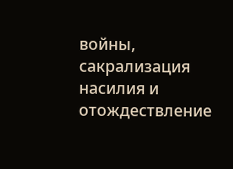войны, сакрализация насилия и отождествление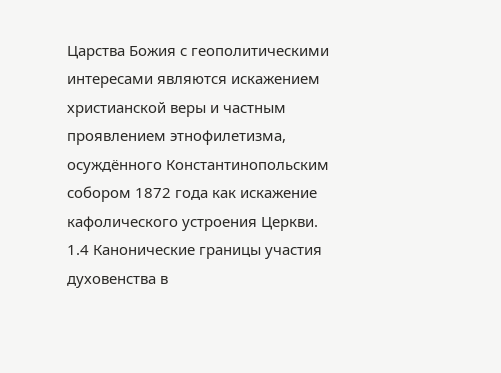Царства Божия с геополитическими интересами являются искажением христианской веры и частным проявлением этнофилетизма, осуждённого Константинопольским собором 1872 года как искажение кафолического устроения Церкви.
1.4 Канонические границы участия духовенства в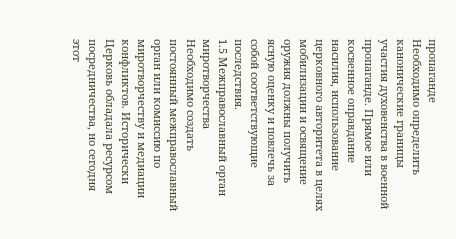пропаганде
Необходимо определить канонические границы участия духовенства в военной пропаганде. Прямое или косвенное оправдание насилия, использование церковного авторитета в целях мобилизации и освящение оружия должны получить ясную оценку и повлечь за собой соответствующие последствия.
1.5 Межправославный орган миротворчества
Необходимо создать постоянный межправославный орган или комиссию по миротворчеству и медиации конфликтов. Исторически Церковь обладала ресурсом посредничества, но сегодня этот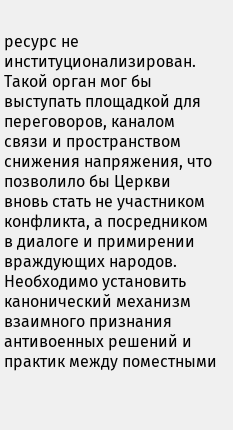ресурс не институционализирован. Такой орган мог бы выступать площадкой для переговоров, каналом связи и пространством снижения напряжения, что позволило бы Церкви вновь стать не участником конфликта, а посредником в диалоге и примирении враждующих народов.
Необходимо установить канонический механизм взаимного признания антивоенных решений и практик между поместными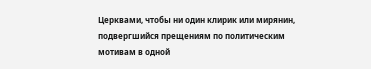Церквами, чтобы ни один клирик или мирянин, подвергшийся прещениям по политическим мотивам в одной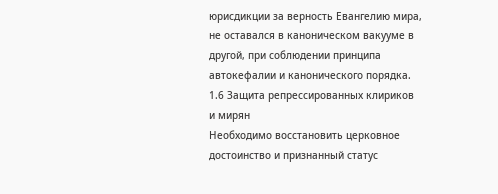юрисдикции за верность Евангелию мира, не оставался в каноническом вакууме в другой, при соблюдении принципа автокефалии и канонического порядка.
1.6 Защита репрессированных клириков и мирян
Необходимо восстановить церковное достоинство и признанный статус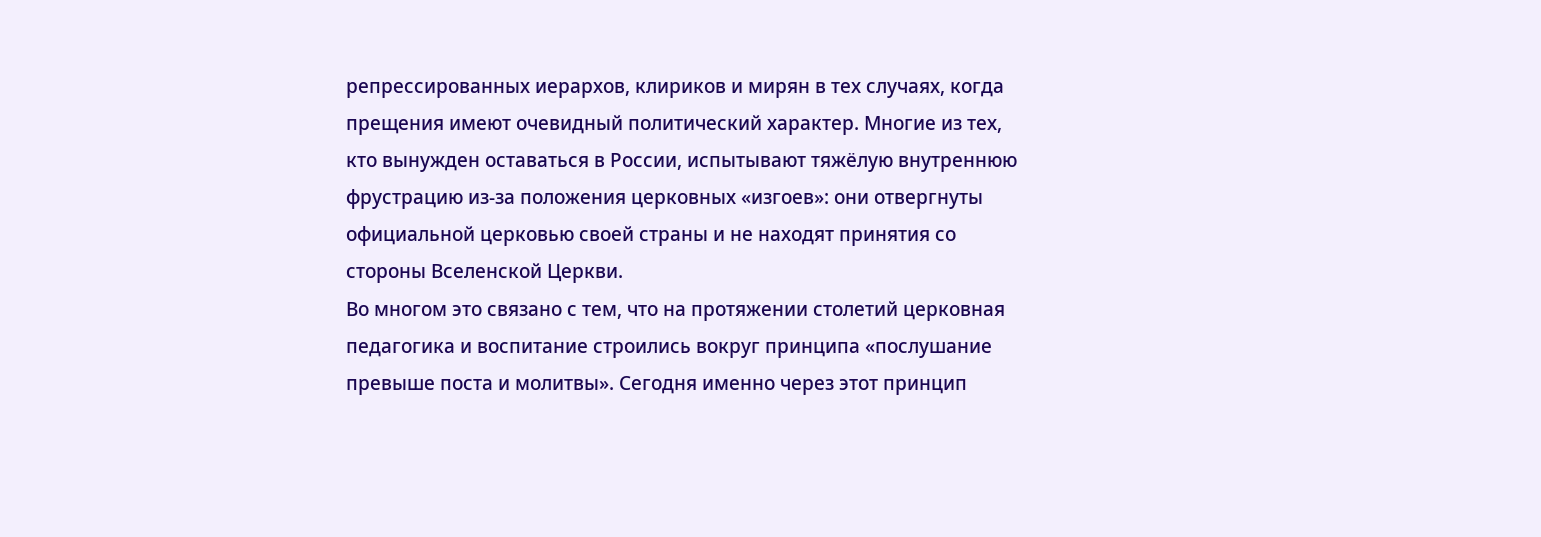репрессированных иерархов, клириков и мирян в тех случаях, когда прещения имеют очевидный политический характер. Многие из тех, кто вынужден оставаться в России, испытывают тяжёлую внутреннюю фрустрацию из-за положения церковных «изгоев»: они отвергнуты официальной церковью своей страны и не находят принятия со стороны Вселенской Церкви.
Во многом это связано с тем, что на протяжении столетий церковная педагогика и воспитание строились вокруг принципа «послушание превыше поста и молитвы». Сегодня именно через этот принцип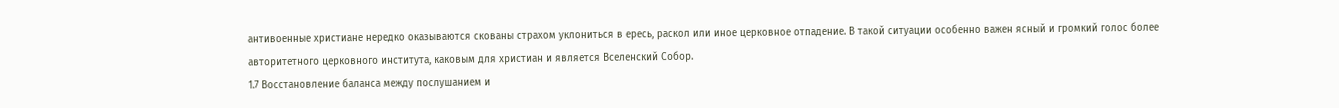антивоенные христиане нередко оказываются скованы страхом уклониться в ересь, раскол или иное церковное отпадение. В такой ситуации особенно важен ясный и громкий голос более авторитетного церковного института, каковым для христиан и является Вселенский Собор.
1.7 Восстановление баланса между послушанием и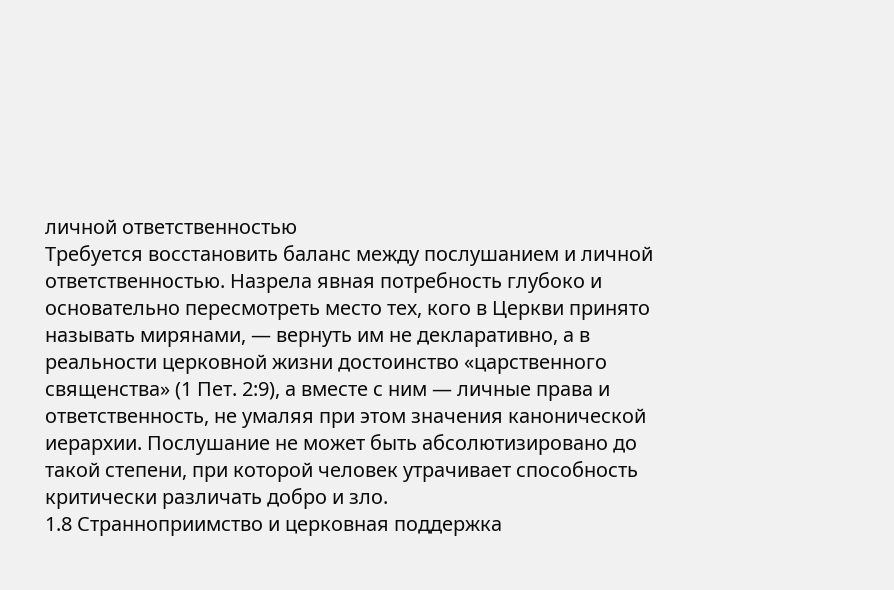личной ответственностью
Требуется восстановить баланс между послушанием и личной ответственностью. Назрела явная потребность глубоко и основательно пересмотреть место тех, кого в Церкви принято называть мирянами, — вернуть им не декларативно, а в реальности церковной жизни достоинство «царственного священства» (1 Пет. 2:9), а вместе с ним — личные права и ответственность, не умаляя при этом значения канонической иерархии. Послушание не может быть абсолютизировано до такой степени, при которой человек утрачивает способность критически различать добро и зло.
1.8 Странноприимство и церковная поддержка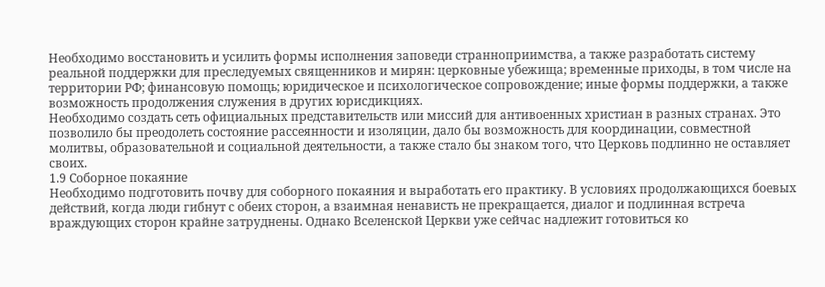Необходимо восстановить и усилить формы исполнения заповеди странноприимства, а также разработать систему реальной поддержки для преследуемых священников и мирян: церковные убежища; временные приходы, в том числе на территории РФ; финансовую помощь; юридическое и психологическое сопровождение; иные формы поддержки, а также возможность продолжения служения в других юрисдикциях.
Необходимо создать сеть официальных представительств или миссий для антивоенных христиан в разных странах. Это позволило бы преодолеть состояние рассеянности и изоляции, дало бы возможность для координации, совместной молитвы, образовательной и социальной деятельности, а также стало бы знаком того, что Церковь подлинно не оставляет своих.
1.9 Соборное покаяние
Необходимо подготовить почву для соборного покаяния и выработать его практику. В условиях продолжающихся боевых действий, когда люди гибнут с обеих сторон, а взаимная ненависть не прекращается, диалог и подлинная встреча враждующих сторон крайне затруднены. Однако Вселенской Церкви уже сейчас надлежит готовиться ко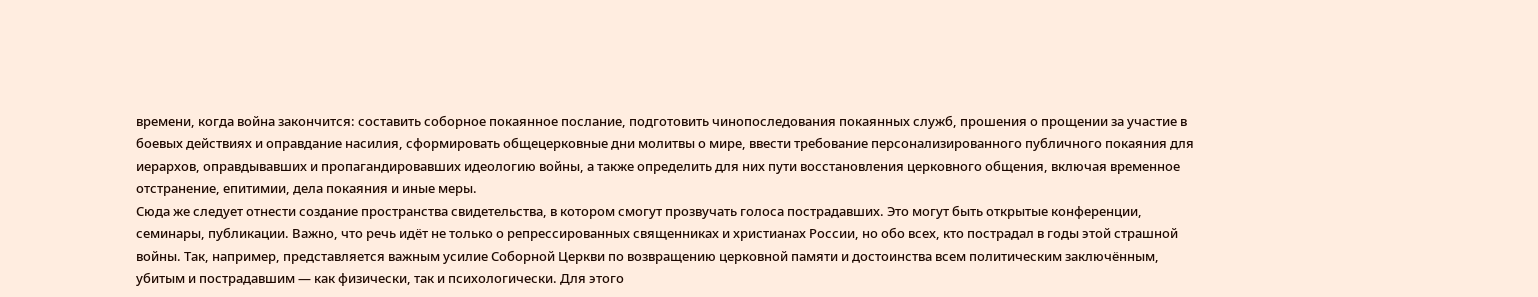времени, когда война закончится: составить соборное покаянное послание, подготовить чинопоследования покаянных служб, прошения о прощении за участие в боевых действиях и оправдание насилия, сформировать общецерковные дни молитвы о мире, ввести требование персонализированного публичного покаяния для иерархов, оправдывавших и пропагандировавших идеологию войны, а также определить для них пути восстановления церковного общения, включая временное отстранение, епитимии, дела покаяния и иные меры.
Сюда же следует отнести создание пространства свидетельства, в котором смогут прозвучать голоса пострадавших. Это могут быть открытые конференции, семинары, публикации. Важно, что речь идёт не только о репрессированных священниках и христианах России, но обо всех, кто пострадал в годы этой страшной войны. Так, например, представляется важным усилие Соборной Церкви по возвращению церковной памяти и достоинства всем политическим заключённым, убитым и пострадавшим — как физически, так и психологически. Для этого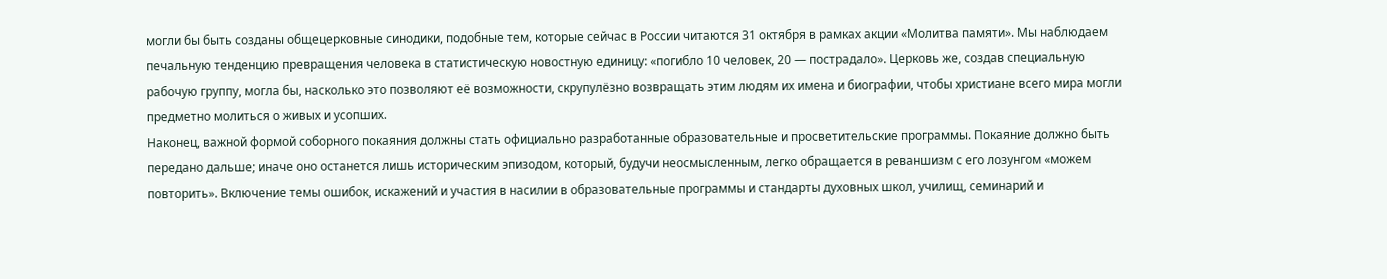могли бы быть созданы общецерковные синодики, подобные тем, которые сейчас в России читаются 31 октября в рамках акции «Молитва памяти». Мы наблюдаем печальную тенденцию превращения человека в статистическую новостную единицу: «погибло 10 человек, 20 — пострадало». Церковь же, создав специальную рабочую группу, могла бы, насколько это позволяют её возможности, скрупулёзно возвращать этим людям их имена и биографии, чтобы христиане всего мира могли предметно молиться о живых и усопших.
Наконец, важной формой соборного покаяния должны стать официально разработанные образовательные и просветительские программы. Покаяние должно быть передано дальше; иначе оно останется лишь историческим эпизодом, который, будучи неосмысленным, легко обращается в реваншизм с его лозунгом «можем повторить». Включение темы ошибок, искажений и участия в насилии в образовательные программы и стандарты духовных школ, училищ, семинарий и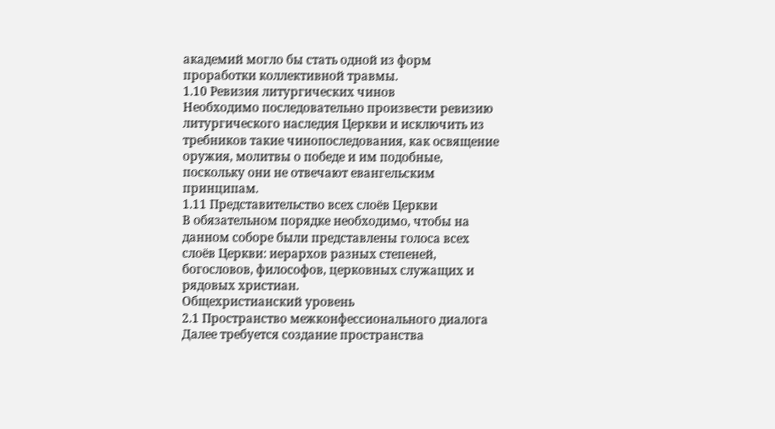академий могло бы стать одной из форм проработки коллективной травмы.
1.10 Ревизия литургических чинов
Необходимо последовательно произвести ревизию литургического наследия Церкви и исключить из требников такие чинопоследования, как освящение оружия, молитвы о победе и им подобные, поскольку они не отвечают евангельским принципам.
1.11 Представительство всех слоёв Церкви
В обязательном порядке необходимо, чтобы на данном соборе были представлены голоса всех слоёв Церкви: иерархов разных степеней, богословов, философов, церковных служащих и рядовых христиан.
Общехристианский уровень
2.1 Пространство межконфессионального диалога
Далее требуется создание пространства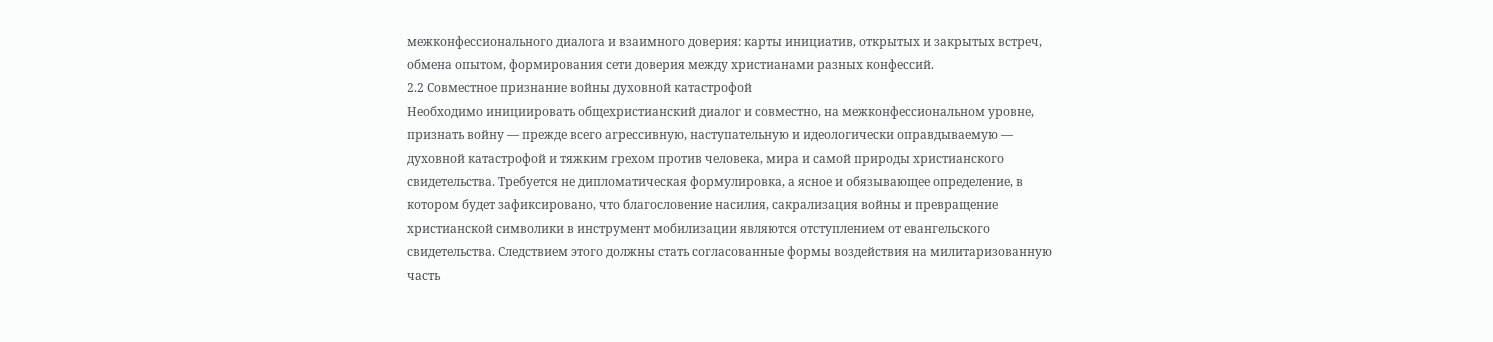межконфессионального диалога и взаимного доверия: карты инициатив, открытых и закрытых встреч, обмена опытом, формирования сети доверия между христианами разных конфессий.
2.2 Совместное признание войны духовной катастрофой
Необходимо инициировать общехристианский диалог и совместно, на межконфессиональном уровне, признать войну — прежде всего агрессивную, наступательную и идеологически оправдываемую — духовной катастрофой и тяжким грехом против человека, мира и самой природы христианского свидетельства. Требуется не дипломатическая формулировка, а ясное и обязывающее определение, в котором будет зафиксировано, что благословение насилия, сакрализация войны и превращение христианской символики в инструмент мобилизации являются отступлением от евангельского свидетельства. Следствием этого должны стать согласованные формы воздействия на милитаризованную часть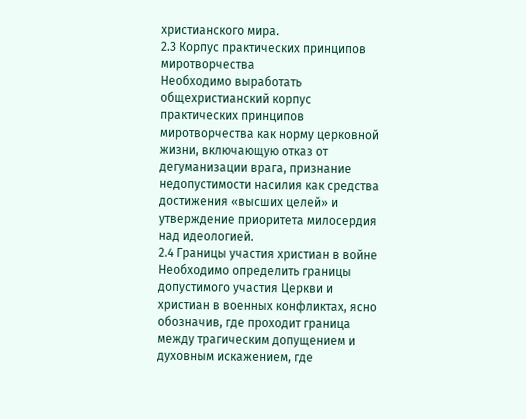христианского мира.
2.3 Корпус практических принципов миротворчества
Необходимо выработать общехристианский корпус практических принципов миротворчества как норму церковной жизни, включающую отказ от дегуманизации врага, признание недопустимости насилия как средства достижения «высших целей» и утверждение приоритета милосердия над идеологией.
2.4 Границы участия христиан в войне
Необходимо определить границы допустимого участия Церкви и христиан в военных конфликтах, ясно обозначив, где проходит граница между трагическим допущением и духовным искажением, где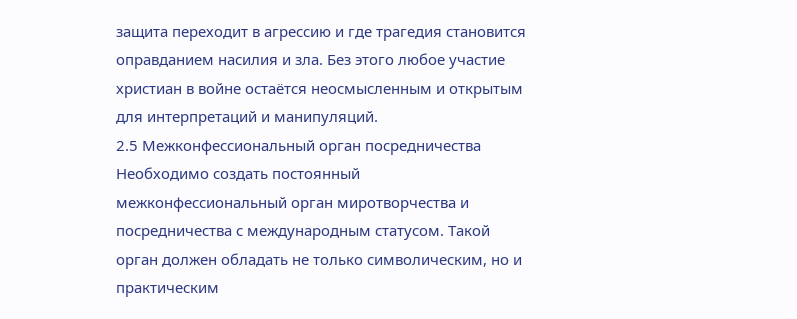защита переходит в агрессию и где трагедия становится оправданием насилия и зла. Без этого любое участие христиан в войне остаётся неосмысленным и открытым для интерпретаций и манипуляций.
2.5 Межконфессиональный орган посредничества
Необходимо создать постоянный межконфессиональный орган миротворчества и посредничества с международным статусом. Такой орган должен обладать не только символическим, но и практическим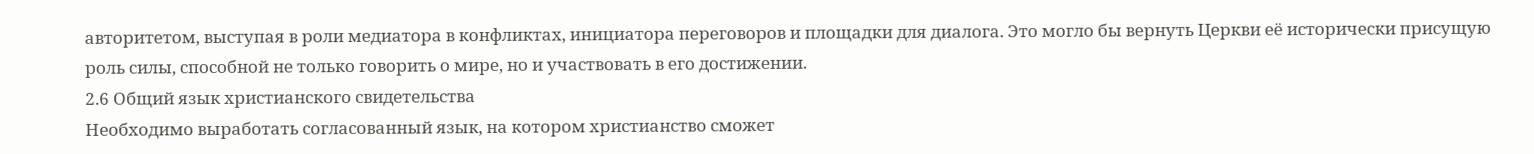авторитетом, выступая в роли медиатора в конфликтах, инициатора переговоров и площадки для диалога. Это могло бы вернуть Церкви её исторически присущую роль силы, способной не только говорить о мире, но и участвовать в его достижении.
2.6 Общий язык христианского свидетельства
Необходимо выработать согласованный язык, на котором христианство сможет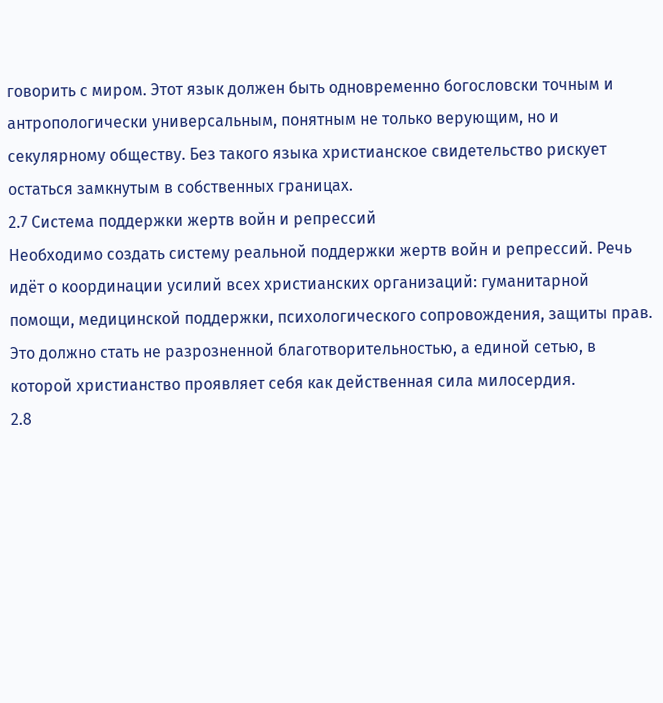говорить с миром. Этот язык должен быть одновременно богословски точным и антропологически универсальным, понятным не только верующим, но и секулярному обществу. Без такого языка христианское свидетельство рискует остаться замкнутым в собственных границах.
2.7 Система поддержки жертв войн и репрессий
Необходимо создать систему реальной поддержки жертв войн и репрессий. Речь идёт о координации усилий всех христианских организаций: гуманитарной помощи, медицинской поддержки, психологического сопровождения, защиты прав. Это должно стать не разрозненной благотворительностью, а единой сетью, в которой христианство проявляет себя как действенная сила милосердия.
2.8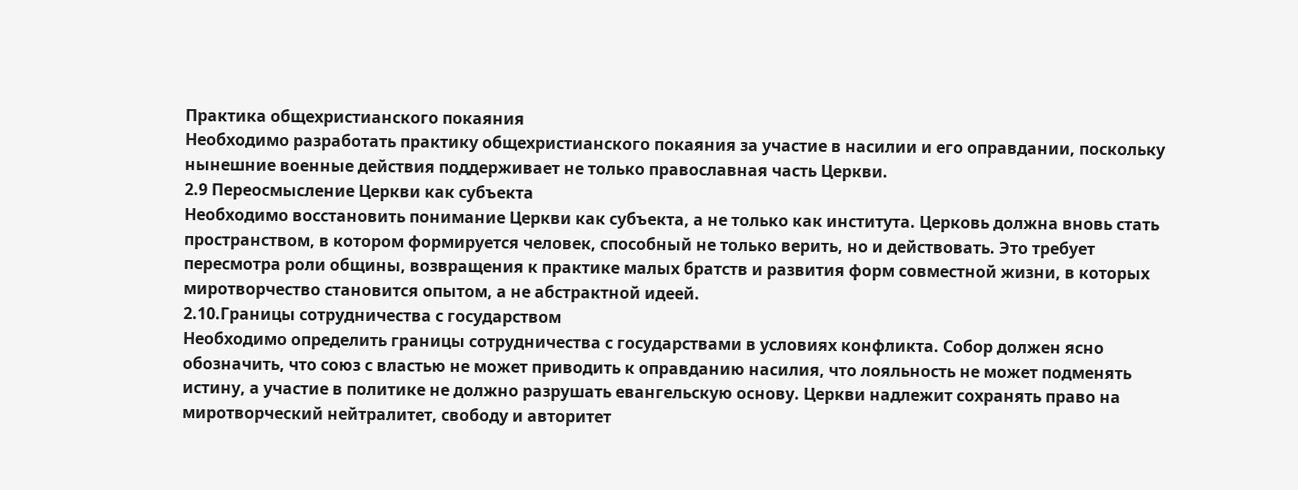Практика общехристианского покаяния
Необходимо разработать практику общехристианского покаяния за участие в насилии и его оправдании, поскольку нынешние военные действия поддерживает не только православная часть Церкви.
2.9 Переосмысление Церкви как субъекта
Необходимо восстановить понимание Церкви как субъекта, а не только как института. Церковь должна вновь стать пространством, в котором формируется человек, способный не только верить, но и действовать. Это требует пересмотра роли общины, возвращения к практике малых братств и развития форм совместной жизни, в которых миротворчество становится опытом, а не абстрактной идеей.
2.10.Границы сотрудничества с государством
Необходимо определить границы сотрудничества с государствами в условиях конфликта. Собор должен ясно обозначить, что союз с властью не может приводить к оправданию насилия, что лояльность не может подменять истину, а участие в политике не должно разрушать евангельскую основу. Церкви надлежит сохранять право на миротворческий нейтралитет, свободу и авторитет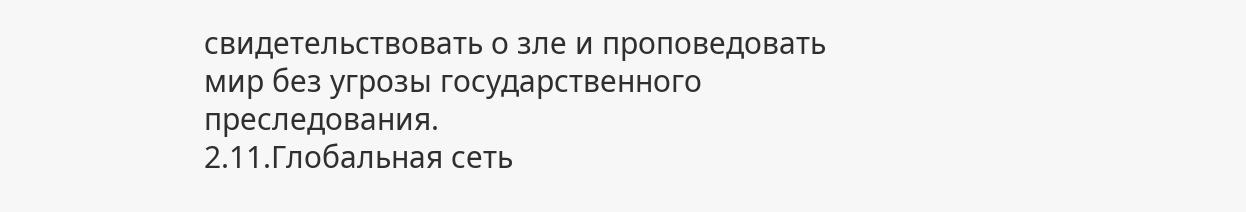свидетельствовать о зле и проповедовать мир без угрозы государственного преследования.
2.11.Глобальная сеть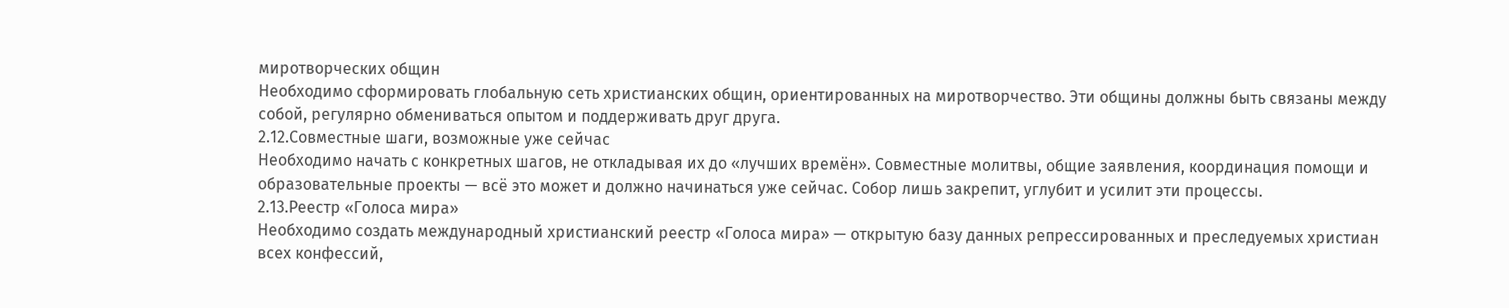миротворческих общин
Необходимо сформировать глобальную сеть христианских общин, ориентированных на миротворчество. Эти общины должны быть связаны между собой, регулярно обмениваться опытом и поддерживать друг друга.
2.12.Совместные шаги, возможные уже сейчас
Необходимо начать с конкретных шагов, не откладывая их до «лучших времён». Совместные молитвы, общие заявления, координация помощи и образовательные проекты — всё это может и должно начинаться уже сейчас. Собор лишь закрепит, углубит и усилит эти процессы.
2.13.Реестр «Голоса мира»
Необходимо создать международный христианский реестр «Голоса мира» — открытую базу данных репрессированных и преследуемых христиан всех конфессий,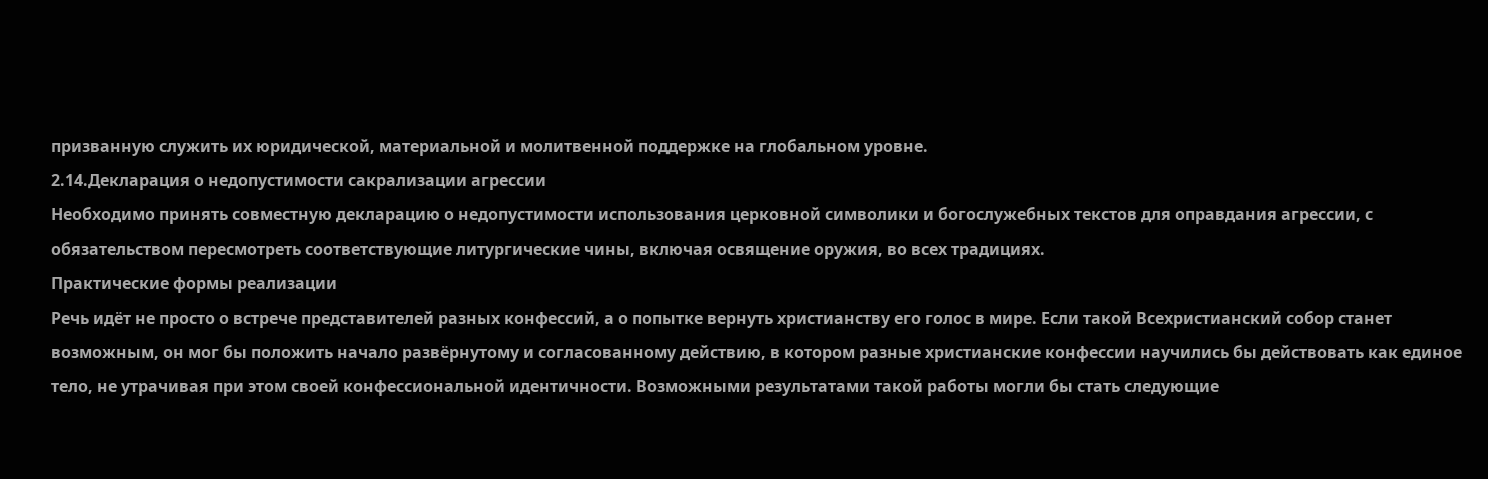призванную служить их юридической, материальной и молитвенной поддержке на глобальном уровне.
2.14.Декларация о недопустимости сакрализации агрессии
Необходимо принять совместную декларацию о недопустимости использования церковной символики и богослужебных текстов для оправдания агрессии, с обязательством пересмотреть соответствующие литургические чины, включая освящение оружия, во всех традициях.
Практические формы реализации
Речь идёт не просто о встрече представителей разных конфессий, а о попытке вернуть христианству его голос в мире. Если такой Всехристианский собор станет возможным, он мог бы положить начало развёрнутому и согласованному действию, в котором разные христианские конфессии научились бы действовать как единое тело, не утрачивая при этом своей конфессиональной идентичности. Возможными результатами такой работы могли бы стать следующие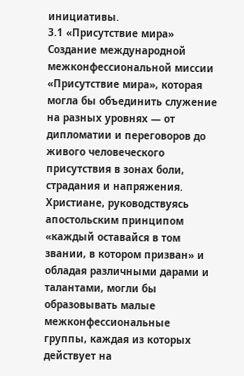инициативы.
3.1 «Присутствие мира»
Создание международной межконфессиональной миссии «Присутствие мира», которая могла бы объединить служение на разных уровнях — от дипломатии и переговоров до живого человеческого присутствия в зонах боли, страдания и напряжения. Христиане, руководствуясь апостольским принципом «каждый оставайся в том звании, в котором призван» и обладая различными дарами и талантами, могли бы образовывать малые межконфессиональные группы, каждая из которых действует на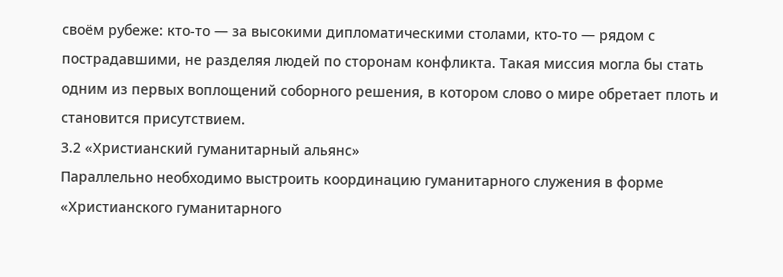своём рубеже: кто-то — за высокими дипломатическими столами, кто-то — рядом с пострадавшими, не разделяя людей по сторонам конфликта. Такая миссия могла бы стать одним из первых воплощений соборного решения, в котором слово о мире обретает плоть и становится присутствием.
3.2 «Христианский гуманитарный альянс»
Параллельно необходимо выстроить координацию гуманитарного служения в форме «Христианского гуманитарного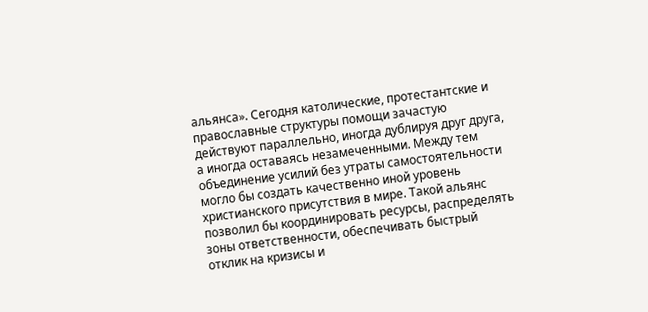альянса». Сегодня католические, протестантские и православные структуры помощи зачастую действуют параллельно, иногда дублируя друг друга, а иногда оставаясь незамеченными. Между тем объединение усилий без утраты самостоятельности могло бы создать качественно иной уровень христианского присутствия в мире. Такой альянс позволил бы координировать ресурсы, распределять зоны ответственности, обеспечивать быстрый отклик на кризисы и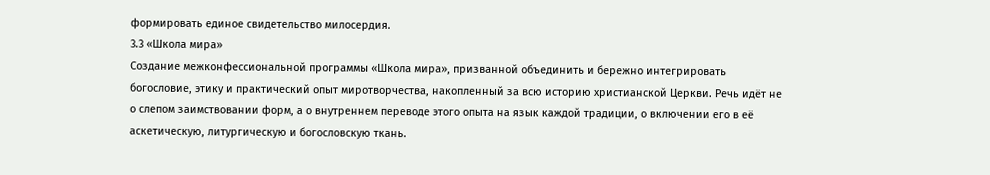формировать единое свидетельство милосердия.
3.3 «Школа мира»
Создание межконфессиональной программы «Школа мира», призванной объединить и бережно интегрировать богословие, этику и практический опыт миротворчества, накопленный за всю историю христианской Церкви. Речь идёт не о слепом заимствовании форм, а о внутреннем переводе этого опыта на язык каждой традиции, о включении его в её аскетическую, литургическую и богословскую ткань.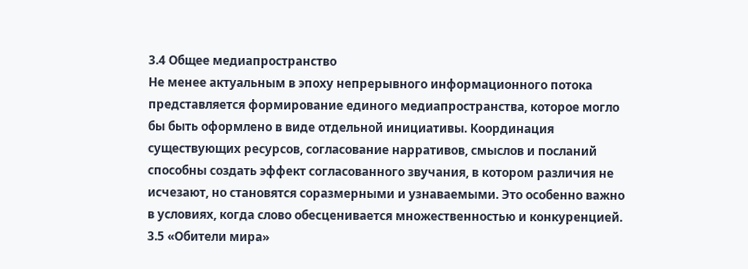3.4 Общее медиапространство
Не менее актуальным в эпоху непрерывного информационного потока представляется формирование единого медиапространства, которое могло бы быть оформлено в виде отдельной инициативы. Координация существующих ресурсов, согласование нарративов, смыслов и посланий способны создать эффект согласованного звучания, в котором различия не исчезают, но становятся соразмерными и узнаваемыми. Это особенно важно в условиях, когда слово обесценивается множественностью и конкуренцией.
3.5 «Обители мира»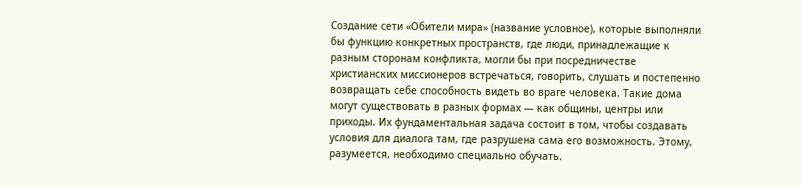Создание сети «Обители мира» (название условное), которые выполняли бы функцию конкретных пространств, где люди, принадлежащие к разным сторонам конфликта, могли бы при посредничестве христианских миссионеров встречаться, говорить, слушать и постепенно возвращать себе способность видеть во враге человека. Такие дома могут существовать в разных формах — как общины, центры или приходы. Их фундаментальная задача состоит в том, чтобы создавать условия для диалога там, где разрушена сама его возможность. Этому, разумеется, необходимо специально обучать.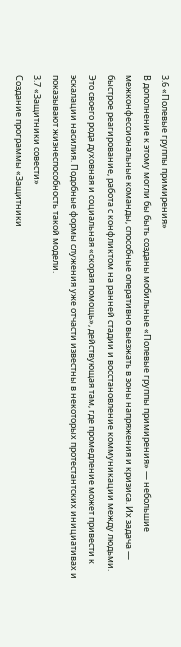3.6 «Полевые группы примирения»
В дополнение к этому могли бы быть созданы мобильные «Полевые группы примирения» — небольшие межконфессиональные команды, способные оперативно выезжать в зоны напряжения и кризиса. Их задача — быстрое реагирование, работа с конфликтом на ранней стадии и восстановление коммуникации между людьми. Это своего рода духовная и социальная «скорая помощь», действующая там, где промедление может привести к эскалации насилия. Подобные формы служения уже отчасти известны в некоторых протестантских инициативах и показывают жизнеспособность такой модели.
3.7 «Защитники совести»
Создание программы «Защитники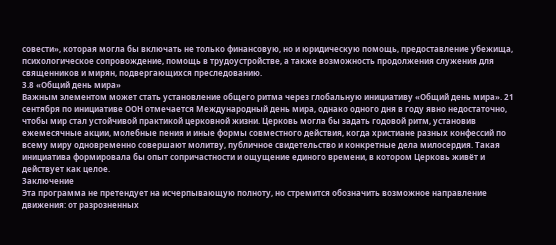совести», которая могла бы включать не только финансовую, но и юридическую помощь, предоставление убежища, психологическое сопровождение, помощь в трудоустройстве, а также возможность продолжения служения для священников и мирян, подвергающихся преследованию.
3.8 «Общий день мира»
Важным элементом может стать установление общего ритма через глобальную инициативу «Общий день мира». 21 сентября по инициативе ООН отмечается Международный день мира, однако одного дня в году явно недостаточно, чтобы мир стал устойчивой практикой церковной жизни. Церковь могла бы задать годовой ритм, установив ежемесячные акции, молебные пения и иные формы совместного действия, когда христиане разных конфессий по всему миру одновременно совершают молитву, публичное свидетельство и конкретные дела милосердия. Такая инициатива формировала бы опыт сопричастности и ощущение единого времени, в котором Церковь живёт и действует как целое.
Заключение
Эта программа не претендует на исчерпывающую полноту, но стремится обозначить возможное направление движения: от разрозненных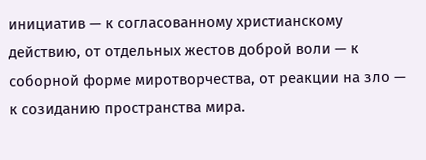инициатив — к согласованному христианскому действию, от отдельных жестов доброй воли — к соборной форме миротворчества, от реакции на зло — к созиданию пространства мира.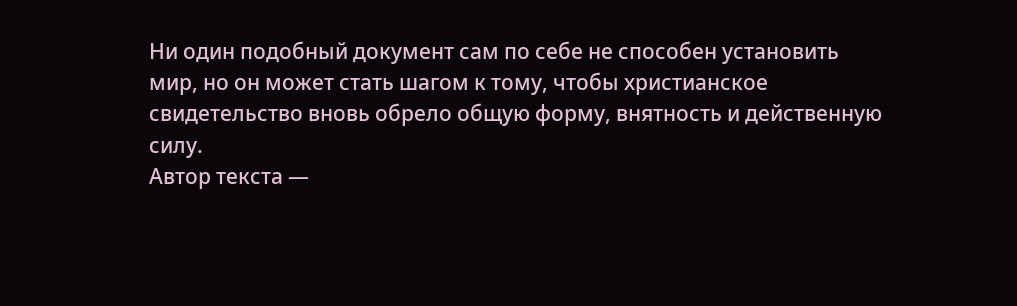Ни один подобный документ сам по себе не способен установить мир, но он может стать шагом к тому, чтобы христианское свидетельство вновь обрело общую форму, внятность и действенную силу.
Автор текста —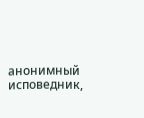анонимный исповедник,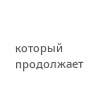который продолжает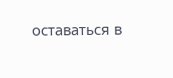оставаться в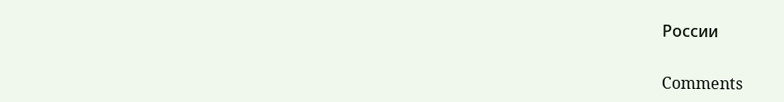России


Comments